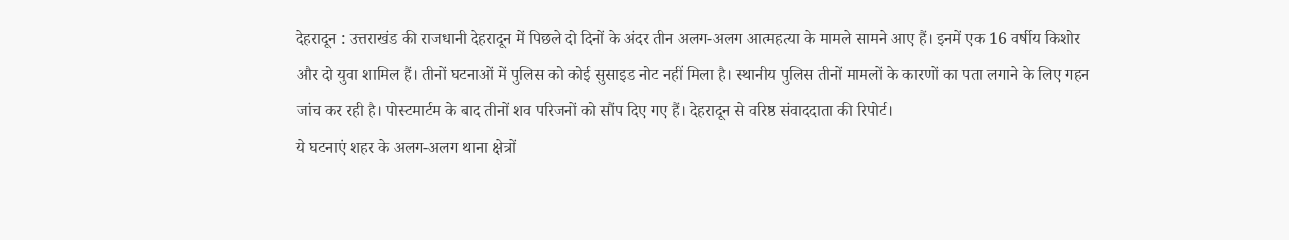देहरादून : उत्तराखंड की राजधानी देहरादून में पिछले दो दिनों के अंदर तीन अलग-अलग आत्महत्या के मामले सामने आए हैं। इनमें एक 16 वर्षीय किशोर और दो युवा शामिल हैं। तीनों घटनाओं में पुलिस को कोई सुसाइड नोट नहीं मिला है। स्थानीय पुलिस तीनों मामलों के कारणों का पता लगाने के लिए गहन जांच कर रही है। पोस्टमार्टम के बाद तीनों शव परिजनों को सौंप दिए गए हैं। देहरादून से वरिष्ठ संवाददाता की रिपोर्ट।
ये घटनाएं शहर के अलग-अलग थाना क्षेत्रों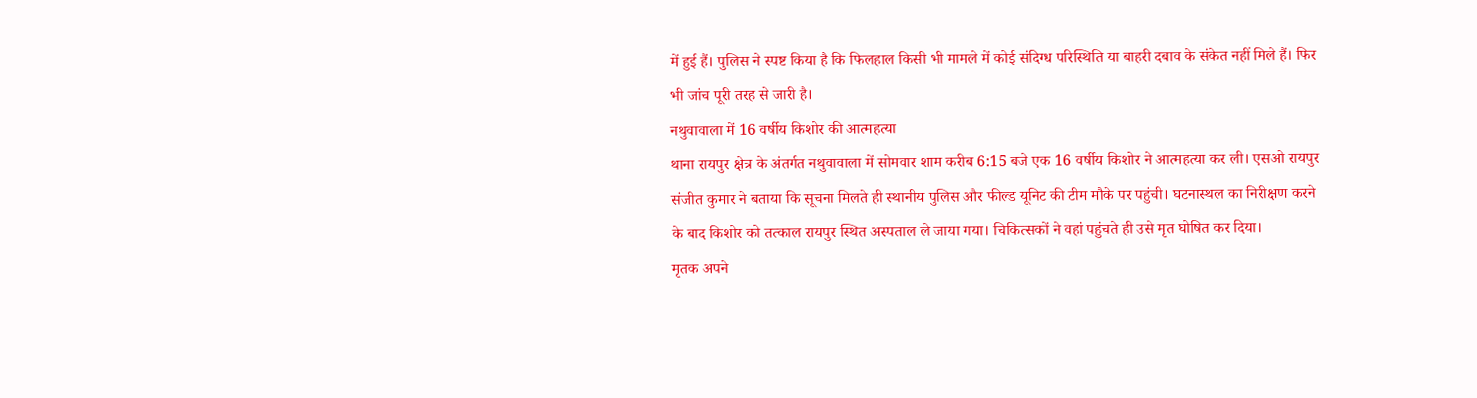में हुई हैं। पुलिस ने स्पष्ट किया है कि फिलहाल किसी भी मामले में कोई संदिग्ध परिस्थिति या बाहरी दबाव के संकेत नहीं मिले हैं। फिर भी जांच पूरी तरह से जारी है।
नथुवावाला में 16 वर्षीय किशोर की आत्महत्या
थाना रायपुर क्षेत्र के अंतर्गत नथुवावाला में सोमवार शाम करीब 6:15 बजे एक 16 वर्षीय किशोर ने आत्महत्या कर ली। एसओ रायपुर संजीत कुमार ने बताया कि सूचना मिलते ही स्थानीय पुलिस और फील्ड यूनिट की टीम मौके पर पहुंची। घटनास्थल का निरीक्षण करने के बाद किशोर को तत्काल रायपुर स्थित अस्पताल ले जाया गया। चिकित्सकों ने वहां पहुंचते ही उसे मृत घोषित कर दिया।
मृतक अपने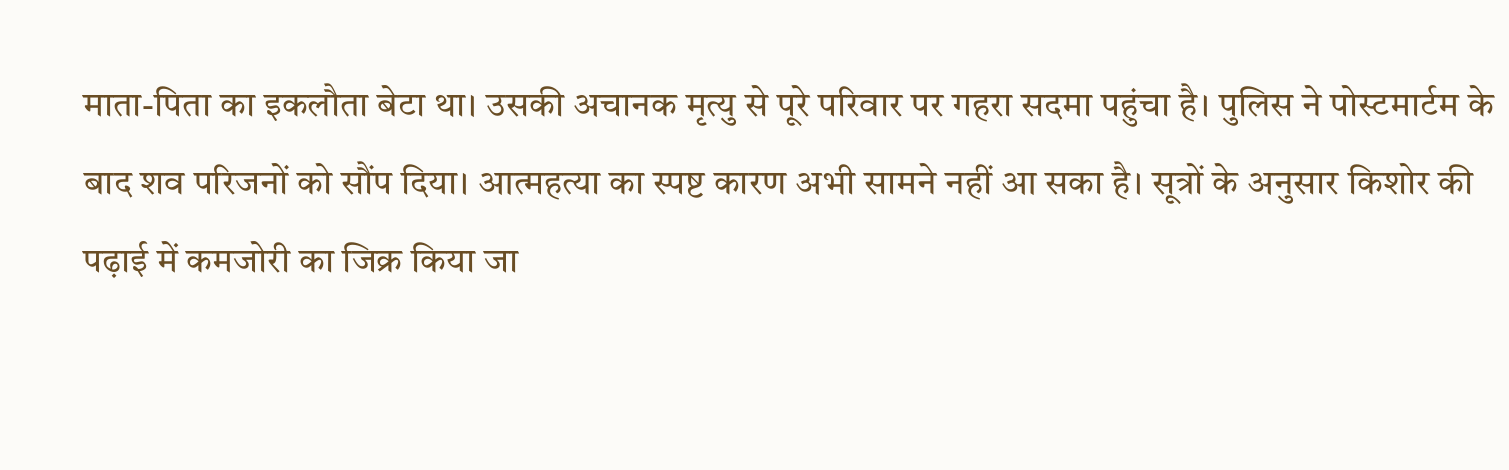माता-पिता का इकलौता बेटा था। उसकी अचानक मृत्यु से पूरे परिवार पर गहरा सदमा पहुंचा है। पुलिस ने पोस्टमार्टम के बाद शव परिजनों को सौंप दिया। आत्महत्या का स्पष्ट कारण अभी सामने नहीं आ सका है। सूत्रों के अनुसार किशोर की पढ़ाई में कमजोरी का जिक्र किया जा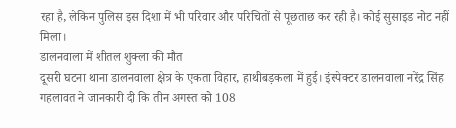रहा है, लेकिन पुलिस इस दिशा में भी परिवार और परिचितों से पूछताछ कर रही है। कोई सुसाइड नोट नहीं मिला।
डालनवाला में शीतल शुक्ला की मौत
दूसरी घटना थाना डालनवाला क्षेत्र के एकता विहार, हाथीबड़कला में हुई। इंस्पेक्टर डालनवाला नरेंद्र सिंह गहलावत ने जानकारी दी कि तीन अगस्त को 108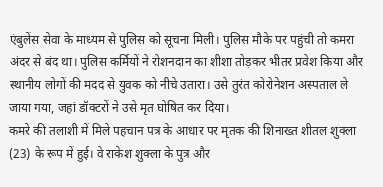एंबुलेंस सेवा के माध्यम से पुलिस को सूचना मिली। पुलिस मौके पर पहुंची तो कमरा अंदर से बंद था। पुलिस कर्मियों ने रोशनदान का शीशा तोड़कर भीतर प्रवेश किया और स्थानीय लोगों की मदद से युवक को नीचे उतारा। उसे तुरंत कोरोनेशन अस्पताल ले जाया गया, जहां डॉक्टरों ने उसे मृत घोषित कर दिया।
कमरे की तलाशी में मिले पहचान पत्र के आधार पर मृतक की शिनाख्त शीतल शुक्ला (23) के रूप में हुई। वे राकेश शुक्ला के पुत्र और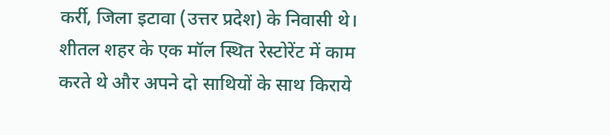कर्री, जिला इटावा (उत्तर प्रदेश) के निवासी थे। शीतल शहर के एक मॉल स्थित रेस्टोरेंट में काम करते थे और अपने दो साथियों के साथ किराये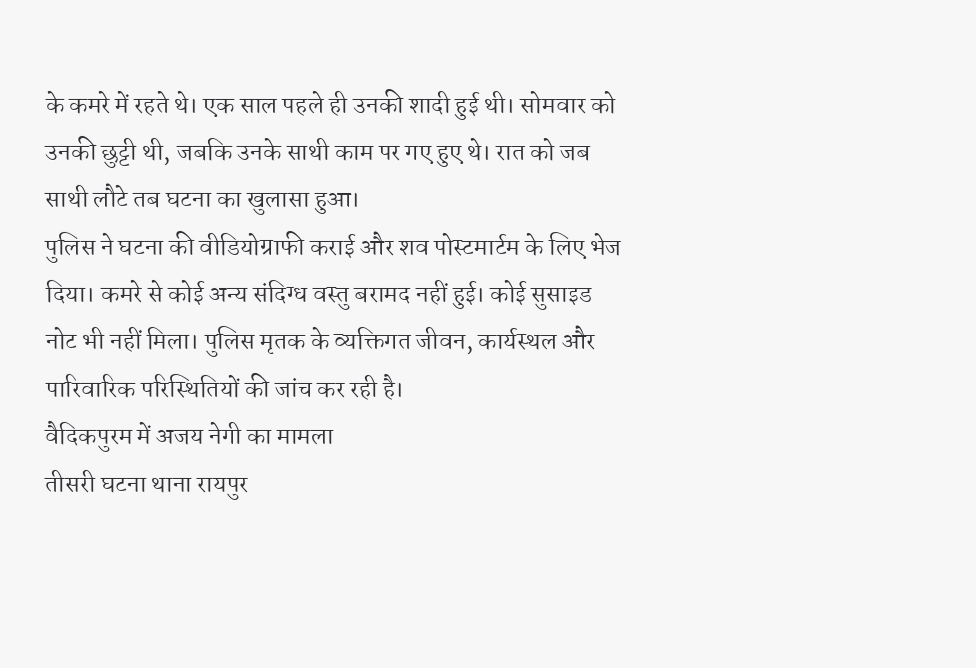के कमरे में रहते थे। एक साल पहले ही उनकी शादी हुई थी। सोमवार को उनकी छुट्टी थी, जबकि उनके साथी काम पर गए हुए थे। रात को जब साथी लौटे तब घटना का खुलासा हुआ।
पुलिस ने घटना की वीडियोग्राफी कराई और शव पोस्टमार्टम के लिए भेज दिया। कमरे से कोई अन्य संदिग्ध वस्तु बरामद नहीं हुई। कोई सुसाइड नोट भी नहीं मिला। पुलिस मृतक के व्यक्तिगत जीवन, कार्यस्थल और पारिवारिक परिस्थितियों की जांच कर रही है।
वैदिकपुरम में अजय नेगी का मामला
तीसरी घटना थाना रायपुर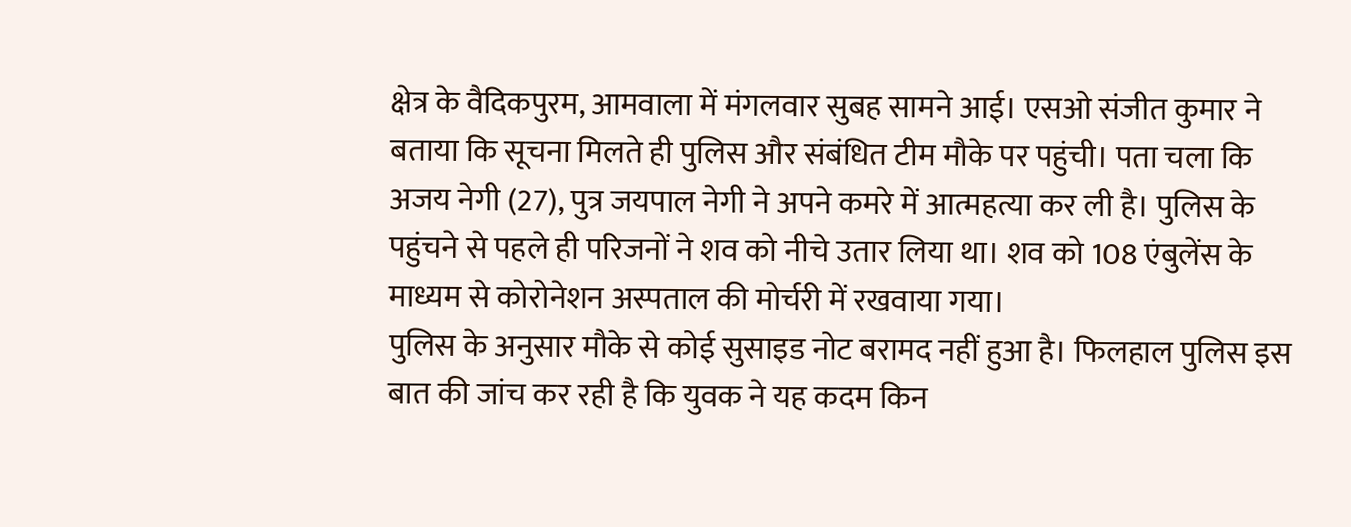क्षेत्र के वैदिकपुरम, आमवाला में मंगलवार सुबह सामने आई। एसओ संजीत कुमार ने बताया कि सूचना मिलते ही पुलिस और संबंधित टीम मौके पर पहुंची। पता चला कि अजय नेगी (27), पुत्र जयपाल नेगी ने अपने कमरे में आत्महत्या कर ली है। पुलिस के पहुंचने से पहले ही परिजनों ने शव को नीचे उतार लिया था। शव को 108 एंबुलेंस के माध्यम से कोरोनेशन अस्पताल की मोर्चरी में रखवाया गया।
पुलिस के अनुसार मौके से कोई सुसाइड नोट बरामद नहीं हुआ है। फिलहाल पुलिस इस बात की जांच कर रही है कि युवक ने यह कदम किन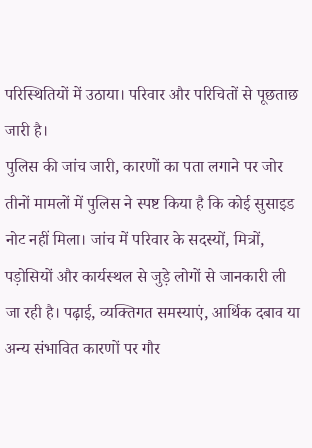परिस्थितियों में उठाया। परिवार और परिचितों से पूछताछ जारी है।
पुलिस की जांच जारी, कारणों का पता लगाने पर जोर
तीनों मामलों में पुलिस ने स्पष्ट किया है कि कोई सुसाइड नोट नहीं मिला। जांच में परिवार के सदस्यों, मित्रों, पड़ोसियों और कार्यस्थल से जुड़े लोगों से जानकारी ली जा रही है। पढ़ाई, व्यक्तिगत समस्याएं, आर्थिक दबाव या अन्य संभावित कारणों पर गौर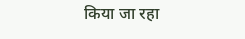किया जा रहा